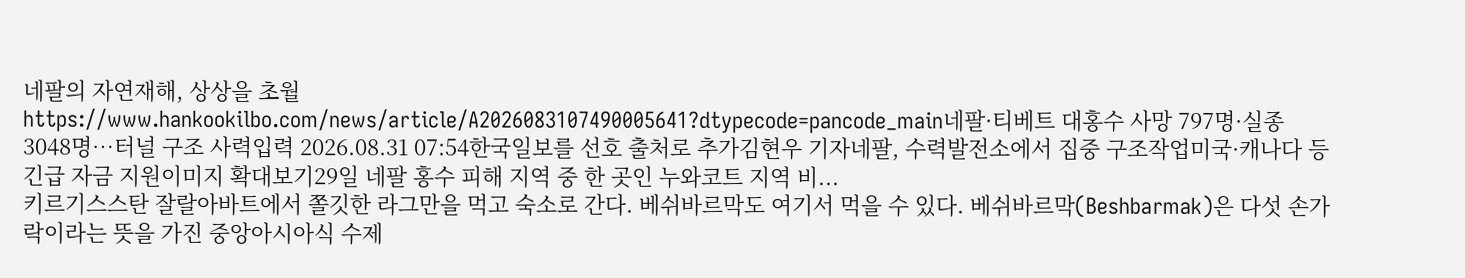네팔의 자연재해, 상상을 초월
https://www.hankookilbo.com/news/article/A2026083107490005641?dtypecode=pancode_main네팔·티베트 대홍수 사망 797명·실종 3048명…터널 구조 사력입력 2026.08.31 07:54한국일보를 선호 출처로 추가김현우 기자네팔, 수력발전소에서 집중 구조작업미국·캐나다 등 긴급 자금 지원이미지 확대보기29일 네팔 홍수 피해 지역 중 한 곳인 누와코트 지역 비...
키르기스스탄 잘랄아바트에서 쫄깃한 라그만을 먹고 숙소로 간다. 베쉬바르막도 여기서 먹을 수 있다. 베쉬바르막(Beshbarmak)은 다섯 손가락이라는 뜻을 가진 중앙아시아식 수제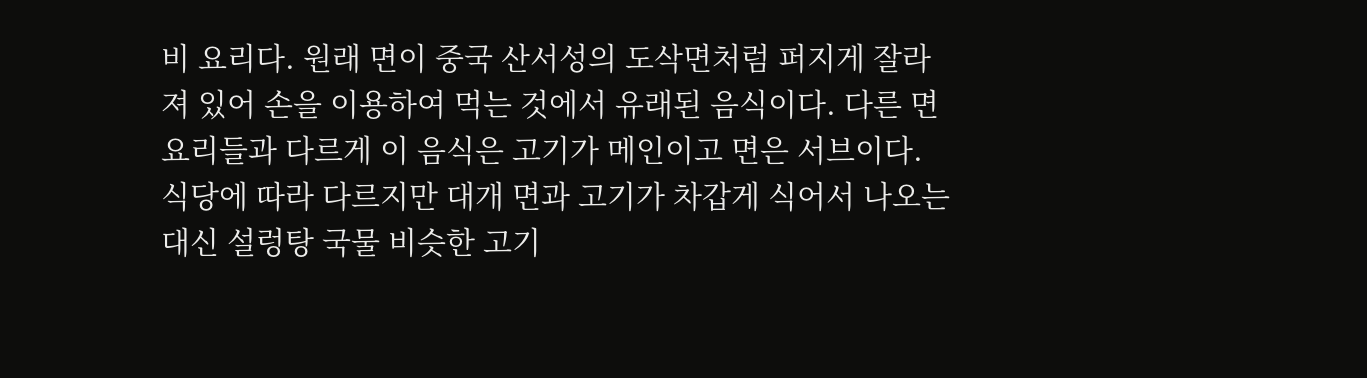비 요리다. 원래 면이 중국 산서성의 도삭면처럼 퍼지게 잘라져 있어 손을 이용하여 먹는 것에서 유래된 음식이다. 다른 면 요리들과 다르게 이 음식은 고기가 메인이고 면은 서브이다. 식당에 따라 다르지만 대개 면과 고기가 차갑게 식어서 나오는 대신 설렁탕 국물 비슷한 고기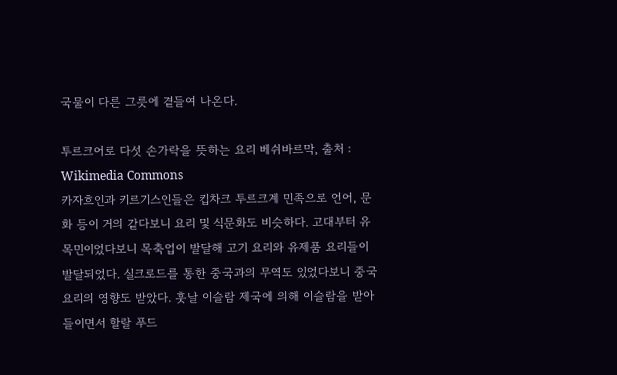국물이 다른 그릇에 곁들여 나온다.

투르크어로 다섯 손가락을 뜻하는 요리 베쉬바르막, 출처 : Wikimedia Commons
카자흐인과 키르기스인들은 킵차크 투르크계 민족으로 언어, 문화 등이 거의 같다보니 요리 및 식문화도 비슷하다. 고대부터 유목민이었다보니 목축업이 발달해 고기 요리와 유제품 요리들이 발달되었다. 실크로드를 통한 중국과의 무역도 있었다보니 중국 요리의 영향도 받았다. 훗날 이슬람 제국에 의해 이슬람을 받아들이면서 할랄 푸드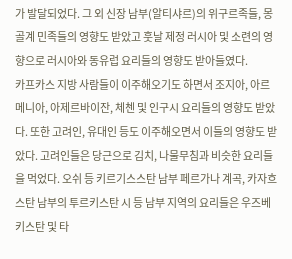가 발달되었다. 그 외 신장 남부(알티샤르)의 위구르족들, 몽골계 민족들의 영향도 받았고 훗날 제정 러시아 및 소련의 영향으로 러시아와 동유럽 요리들의 영향도 받아들였다.
카프카스 지방 사람들이 이주해오기도 하면서 조지아, 아르메니아, 아제르바이잔, 체첸 및 인구시 요리들의 영향도 받았다. 또한 고려인, 유대인 등도 이주해오면서 이들의 영향도 받았다. 고려인들은 당근으로 김치, 나물무침과 비슷한 요리들을 먹었다. 오쉬 등 키르기스스탄 남부 페르가나 계곡, 카자흐스탄 남부의 투르키스탄 시 등 남부 지역의 요리들은 우즈베키스탄 및 타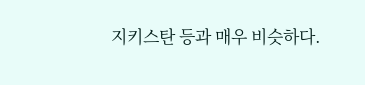지키스탄 등과 매우 비슷하다.